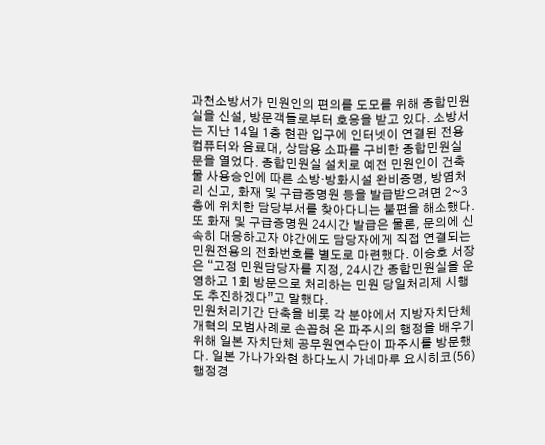과천소방서가 민원인의 편의를 도모를 위해 종합민원실을 신설, 방문객들로부터 호응을 받고 있다. 소방서는 지난 14일 1층 현관 입구에 인터넷이 연결된 전용 컴퓨터와 음료대, 상담용 소파를 구비한 종합민원실 문을 열었다. 종합민원실 설치로 예전 민원인이 건축물 사용승인에 따른 소방·방화시설 완비증명, 방염처리 신고, 화재 및 구급증명원 등을 발급받으려면 2~3층에 위치한 담당부서를 찾아다니는 불편을 해소했다. 또 화재 및 구급증명원 24시간 발급은 물론, 문의에 신속히 대응하고자 야간에도 담당자에게 직접 연결되는 민원전용의 전화번호를 별도로 마련했다. 이승호 서장은 “고정 민원담당자를 지정, 24시간 종합민원실을 운영하고 1회 방문으로 처리하는 민원 당일처리제 시행도 추진하겠다”고 말했다.
민원처리기간 단축을 비롯 각 분야에서 지방자치단체 개혁의 모범사례로 손꼽혀 온 파주시의 행정을 배우기 위해 일본 자치단체 공무원연수단이 파주시를 방문했다. 일본 가나가와현 하다노시 가네마루 요시히코(56) 행정경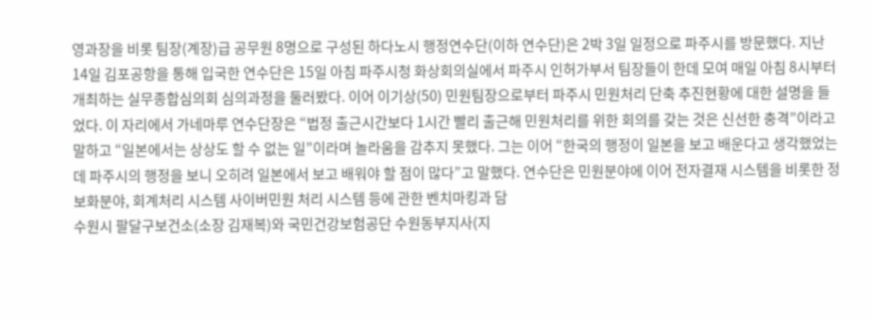영과장을 비롯 팀장(계장)급 공무원 8명으로 구성된 하다노시 행정연수단(이하 연수단)은 2박 3일 일정으로 파주시를 방문했다. 지난 14일 김포공항을 통해 입국한 연수단은 15일 아침 파주시청 화상회의실에서 파주시 인허가부서 팀장들이 한데 모여 매일 아침 8시부터 개최하는 실무종합심의회 심의과정을 둘러봤다. 이어 이기상(50) 민원팀장으로부터 파주시 민원처리 단축 추진현황에 대한 설명을 들었다. 이 자리에서 가네마루 연수단장은 “법정 출근시간보다 1시간 빨리 출근해 민원처리를 위한 회의를 갖는 것은 신선한 충격”이라고 말하고 “일본에서는 상상도 할 수 없는 일”이라며 놀라움을 감추지 못했다. 그는 이어 “한국의 행정이 일본을 보고 배운다고 생각했었는데 파주시의 행정을 보니 오히려 일본에서 보고 배워야 할 점이 많다”고 말했다. 연수단은 민원분야에 이어 전자결재 시스템을 비롯한 정보화분야, 회계처리 시스템 사이버민원 처리 시스템 등에 관한 벤치마킹과 담
수원시 팔달구보건소(소장 김재복)와 국민건강보험공단 수원동부지사(지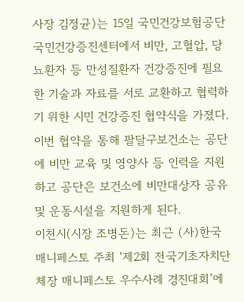사장 김정균)는 15일 국민건강보험공단 국민건강증진센터에서 비만, 고혈압, 당뇨환자 등 만성질환자 건강증진에 필요한 기술과 자료를 서로 교환하고 협력하기 위한 시민 건강증진 협약식을 가졌다. 이번 협약을 통해 팔달구보건소는 공단에 비만 교육 및 영양사 등 인력을 지원하고 공단은 보건소에 비만대상자 공유 및 운동시설을 지원하게 된다.
이천시(시장 조병돈)는 최근 (사)한국매니페스토 주최 ‘제2회 전국기초자치단체장 매니페스토 우수사례 경진대회’에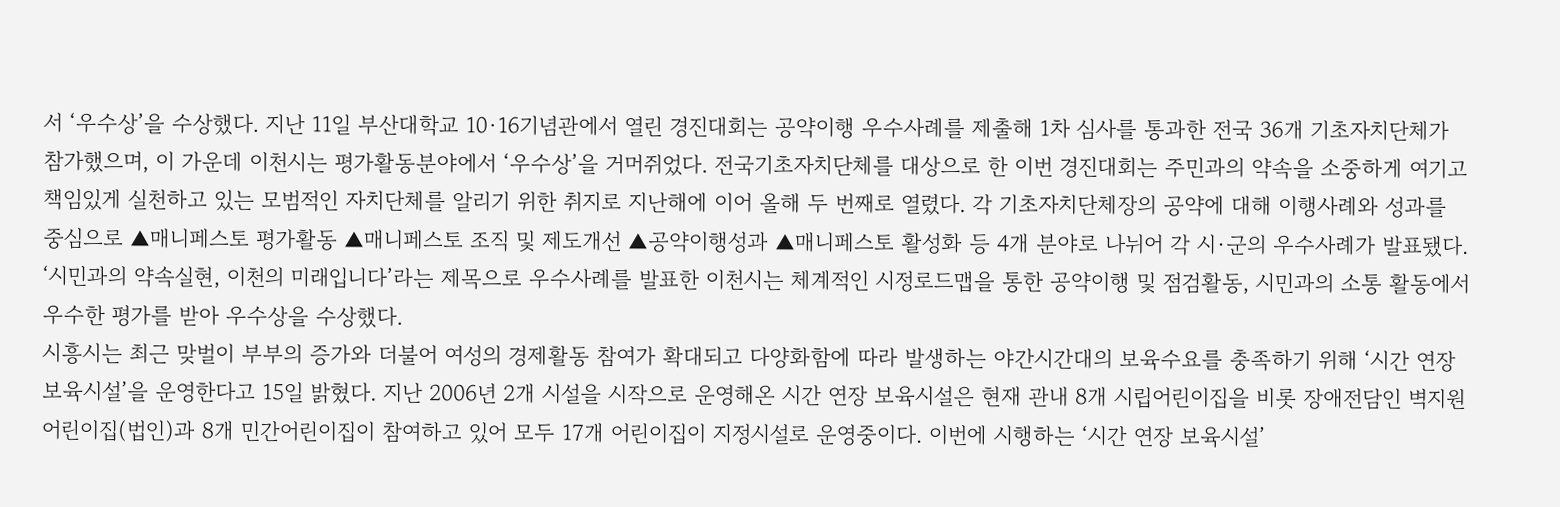서 ‘우수상’을 수상했다. 지난 11일 부산대학교 10·16기념관에서 열린 경진대회는 공약이행 우수사례를 제출해 1차 심사를 통과한 전국 36개 기초자치단체가 참가했으며, 이 가운데 이천시는 평가활동분야에서 ‘우수상’을 거머쥐었다. 전국기초자치단체를 대상으로 한 이번 경진대회는 주민과의 약속을 소중하게 여기고 책임있게 실천하고 있는 모범적인 자치단체를 알리기 위한 취지로 지난해에 이어 올해 두 번째로 열렸다. 각 기초자치단체장의 공약에 대해 이행사례와 성과를 중심으로 ▲매니페스토 평가활동 ▲매니페스토 조직 및 제도개선 ▲공약이행성과 ▲매니페스토 활성화 등 4개 분야로 나뉘어 각 시·군의 우수사례가 발표됐다. ‘시민과의 약속실현, 이천의 미래입니다’라는 제목으로 우수사례를 발표한 이천시는 체계적인 시정로드맵을 통한 공약이행 및 점검활동, 시민과의 소통 활동에서 우수한 평가를 받아 우수상을 수상했다.
시흥시는 최근 맞벌이 부부의 증가와 더불어 여성의 경제활동 참여가 확대되고 다양화함에 따라 발생하는 야간시간대의 보육수요를 충족하기 위해 ‘시간 연장 보육시설’을 운영한다고 15일 밝혔다. 지난 2006년 2개 시설을 시작으로 운영해온 시간 연장 보육시설은 현재 관내 8개 시립어린이집을 비롯 장애전담인 벽지원어린이집(법인)과 8개 민간어린이집이 참여하고 있어 모두 17개 어린이집이 지정시설로 운영중이다. 이번에 시행하는 ‘시간 연장 보육시설’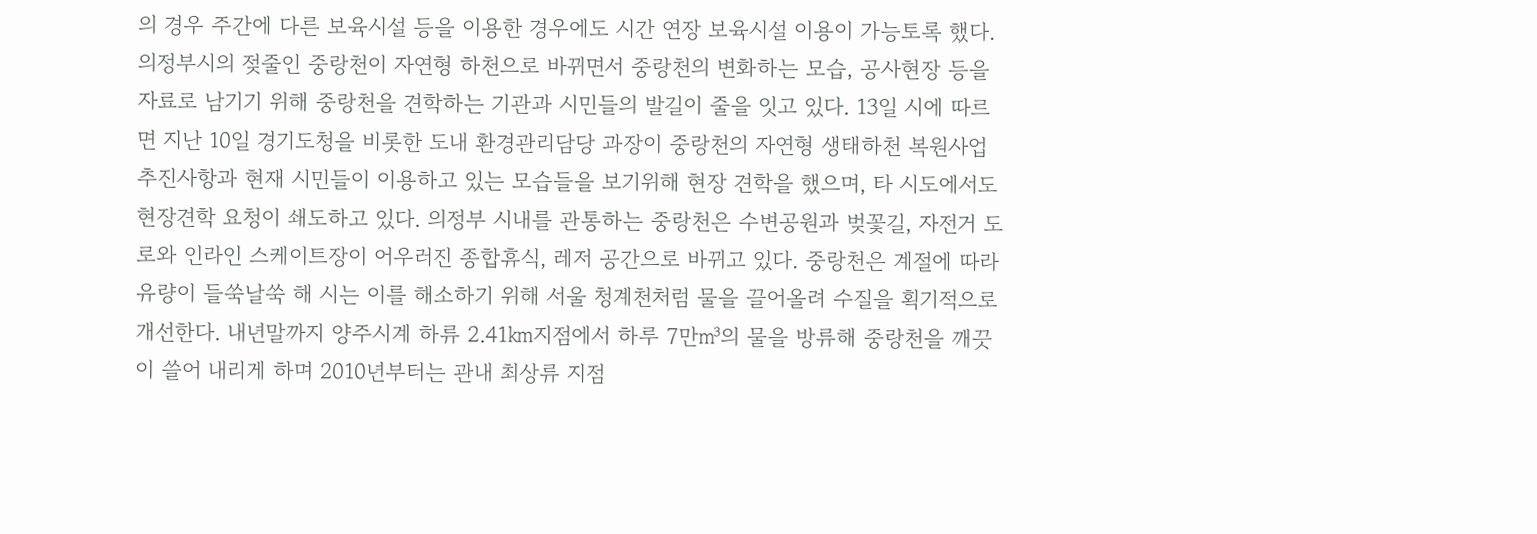의 경우 주간에 다른 보육시설 등을 이용한 경우에도 시간 연장 보육시설 이용이 가능토록 했다.
의정부시의 젖줄인 중랑천이 자연형 하천으로 바뀌면서 중랑천의 변화하는 모습, 공사현장 등을 자료로 남기기 위해 중랑천을 견학하는 기관과 시민들의 발길이 줄을 잇고 있다. 13일 시에 따르면 지난 10일 경기도청을 비롯한 도내 환경관리담당 과장이 중랑천의 자연형 생태하천 복원사업 추진사항과 현재 시민들이 이용하고 있는 모습들을 보기위해 현장 견학을 했으며, 타 시도에서도 현장견학 요청이 쇄도하고 있다. 의정부 시내를 관통하는 중랑천은 수변공원과 벚꽃길, 자전거 도로와 인라인 스케이트장이 어우러진 종합휴식, 레저 공간으로 바뀌고 있다. 중랑천은 계절에 따라 유량이 들쑥날쑥 해 시는 이를 해소하기 위해 서울 청계천처럼 물을 끌어올려 수질을 획기적으로 개선한다. 내년말까지 양주시계 하류 2.41㎞지점에서 하루 7만㎥의 물을 방류해 중랑천을 깨끗이 쓸어 내리게 하며 2010년부터는 관내 최상류 지점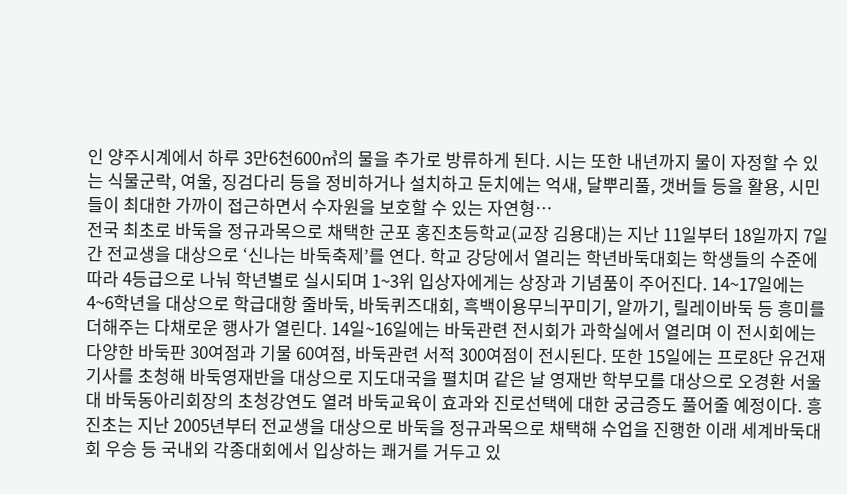인 양주시계에서 하루 3만6천600㎥의 물을 추가로 방류하게 된다. 시는 또한 내년까지 물이 자정할 수 있는 식물군락, 여울, 징검다리 등을 정비하거나 설치하고 둔치에는 억새, 달뿌리풀, 갯버들 등을 활용, 시민들이 최대한 가까이 접근하면서 수자원을 보호할 수 있는 자연형…
전국 최초로 바둑을 정규과목으로 채택한 군포 홍진초등학교(교장 김용대)는 지난 11일부터 18일까지 7일간 전교생을 대상으로 ‘신나는 바둑축제’를 연다. 학교 강당에서 열리는 학년바둑대회는 학생들의 수준에 따라 4등급으로 나눠 학년별로 실시되며 1~3위 입상자에게는 상장과 기념품이 주어진다. 14~17일에는 4~6학년을 대상으로 학급대항 줄바둑, 바둑퀴즈대회, 흑백이용무늬꾸미기, 알까기, 릴레이바둑 등 흥미를 더해주는 다채로운 행사가 열린다. 14일~16일에는 바둑관련 전시회가 과학실에서 열리며 이 전시회에는 다양한 바둑판 30여점과 기물 60여점, 바둑관련 서적 300여점이 전시된다. 또한 15일에는 프로8단 유건재 기사를 초청해 바둑영재반을 대상으로 지도대국을 펼치며 같은 날 영재반 학부모를 대상으로 오경환 서울대 바둑동아리회장의 초청강연도 열려 바둑교육이 효과와 진로선택에 대한 궁금증도 풀어줄 예정이다. 흥진초는 지난 2005년부터 전교생을 대상으로 바둑을 정규과목으로 채택해 수업을 진행한 이래 세계바둑대회 우승 등 국내외 각종대회에서 입상하는 쾌거를 거두고 있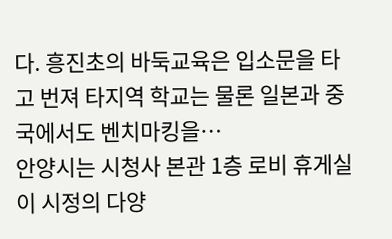다. 흥진초의 바둑교육은 입소문을 타고 번져 타지역 학교는 물론 일본과 중국에서도 벤치마킹을…
안양시는 시청사 본관 1층 로비 휴게실이 시정의 다양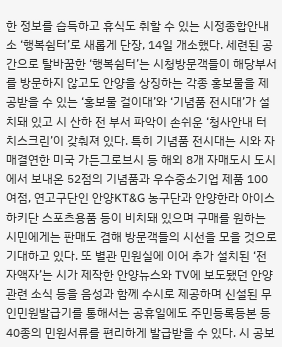한 정보를 습득하고 휴식도 취할 수 있는 시정종합안내소 ‘행복쉼터’로 새롭게 단장, 14일 개소했다. 세련된 공간으로 탈바꿈한 ‘행복쉼터’는 시청방문객들이 해당부서를 방문하지 않고도 안양을 상징하는 각종 홍보물을 제공받을 수 있는 ‘홍보물 걸이대’와 ‘기념품 전시대’가 설치돼 있고 시 산하 전 부서 파악이 손쉬운 ‘청사안내 터치스크린’이 갖춰져 있다. 특히 기념품 전시대는 시와 자매결연한 미국 가든그로브시 등 해외 8개 자매도시 도시에서 보내온 52점의 기념품과 우수중소기업 제품 100여점, 연고구단인 안양KT&G 농구단과 안양한라 아이스하키단 스포츠용품 등이 비치돼 있으며 구매를 원하는 시민에게는 판매도 겸해 방문객들의 시선을 모을 것으로 기대하고 있다. 또 별관 민원실에 이어 추가 설치된 ‘전자액자’는 시가 제작한 안양뉴스와 TV에 보도됐던 안양관련 소식 등을 음성과 함께 수시로 제공하며 신설된 무인민원발급기를 통해서는 공휴일에도 주민등록등본 등 40종의 민원서류를 편리하게 발급받을 수 있다. 시 공보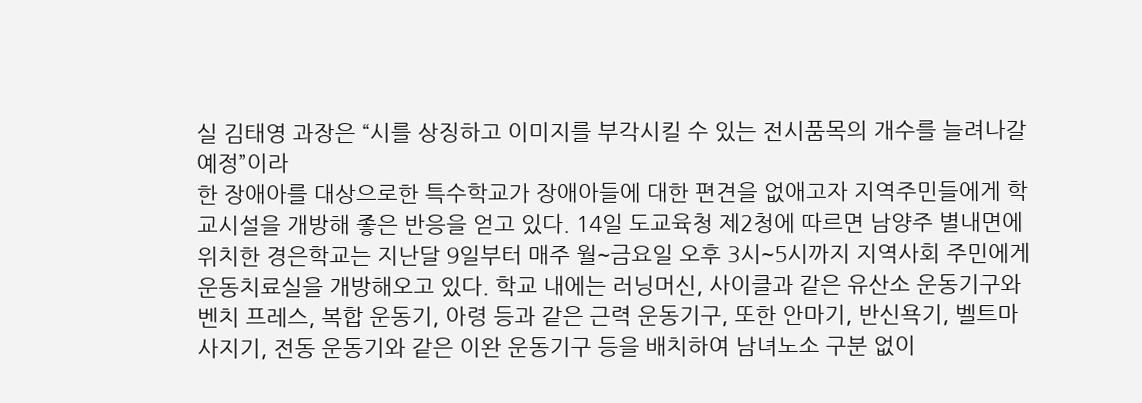실 김태영 과장은 “시를 상징하고 이미지를 부각시킬 수 있는 전시품목의 개수를 늘려나갈 예정”이라
한 장애아를 대상으로한 특수학교가 장애아들에 대한 편견을 없애고자 지역주민들에게 학교시설을 개방해 좋은 반응을 얻고 있다. 14일 도교육청 제2청에 따르면 남양주 별내면에 위치한 경은학교는 지난달 9일부터 매주 월∼금요일 오후 3시∼5시까지 지역사회 주민에게 운동치료실을 개방해오고 있다. 학교 내에는 러닝머신, 사이클과 같은 유산소 운동기구와 벤치 프레스, 복합 운동기, 아령 등과 같은 근력 운동기구, 또한 안마기, 반신욕기, 벨트마사지기, 전동 운동기와 같은 이완 운동기구 등을 배치하여 남녀노소 구분 없이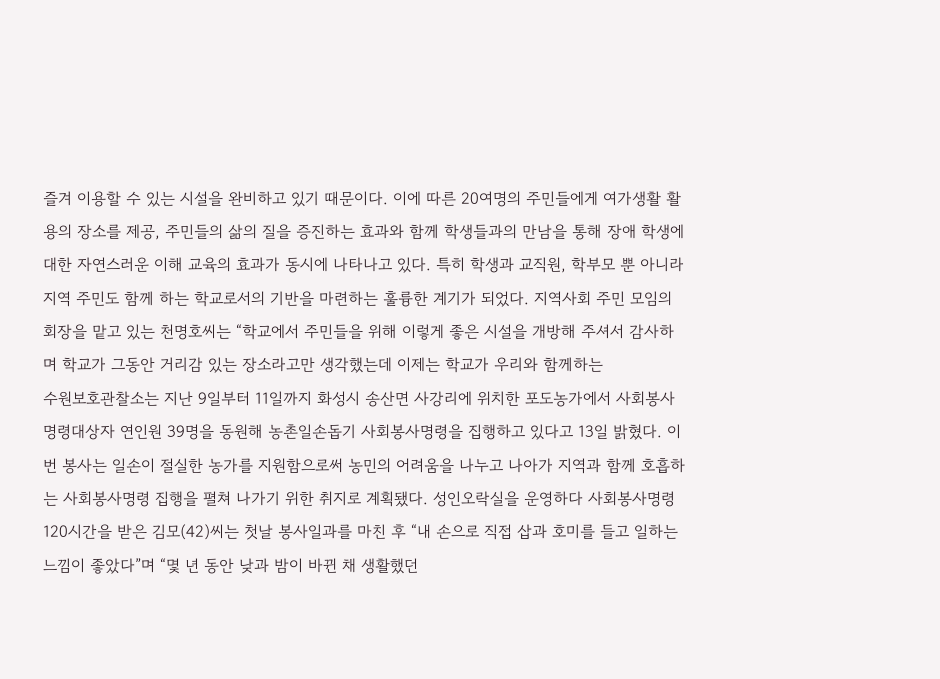즐겨 이용할 수 있는 시설을 완비하고 있기 때문이다. 이에 따른 20여명의 주민들에게 여가생활 활용의 장소를 제공, 주민들의 삶의 질을 증진하는 효과와 함께 학생들과의 만남을 통해 장애 학생에 대한 자연스러운 이해 교육의 효과가 동시에 나타나고 있다. 특히 학생과 교직원, 학부모 뿐 아니라 지역 주민도 함께 하는 학교로서의 기반을 마련하는 훌륭한 계기가 되었다. 지역사회 주민 모임의 회장을 맡고 있는 천명호씨는 “학교에서 주민들을 위해 이렇게 좋은 시설을 개방해 주셔서 감사하며 학교가 그동안 거리감 있는 장소라고만 생각했는데 이제는 학교가 우리와 함께하는
수원보호관찰소는 지난 9일부터 11일까지 화성시 송산면 사강리에 위치한 포도농가에서 사회봉사명령대상자 연인원 39명을 동원해 농촌일손돕기 사회봉사명령을 집행하고 있다고 13일 밝혔다. 이번 봉사는 일손이 절실한 농가를 지원함으로써 농민의 어려움을 나누고 나아가 지역과 함께 호흡하는 사회봉사명령 집행을 펼쳐 나가기 위한 취지로 계획됐다. 성인오락실을 운영하다 사회봉사명령 120시간을 받은 김모(42)씨는 첫날 봉사일과를 마친 후 “내 손으로 직접 삽과 호미를 들고 일하는 느낌이 좋았다”며 “몇 년 동안 낮과 밤이 바뀐 채 생활했던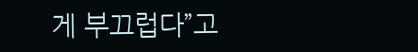게 부끄럽다”고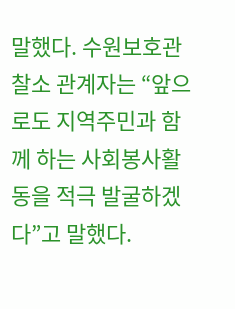말했다. 수원보호관찰소 관계자는 “앞으로도 지역주민과 함께 하는 사회봉사활동을 적극 발굴하겠다”고 말했다.